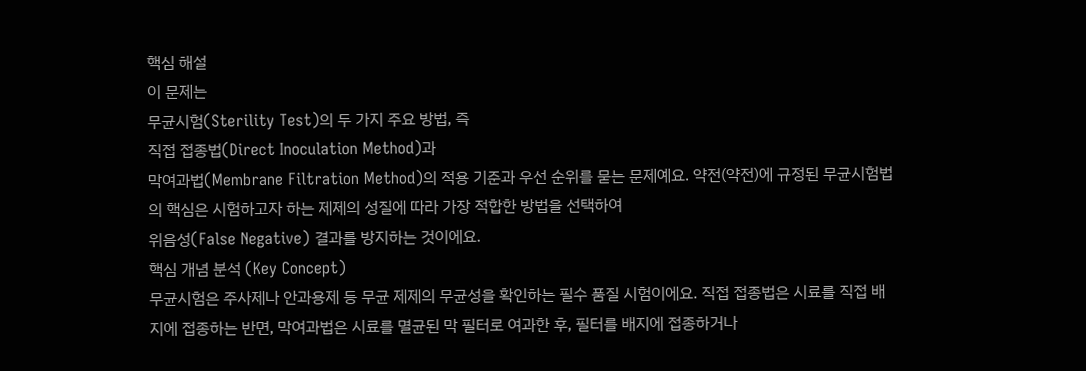핵심 해설
이 문제는
무균시험(Sterility Test)의 두 가지 주요 방법, 즉
직접 접종법(Direct Inoculation Method)과
막여과법(Membrane Filtration Method)의 적용 기준과 우선 순위를 묻는 문제예요. 약전(약전)에 규정된 무균시험법의 핵심은 시험하고자 하는 제제의 성질에 따라 가장 적합한 방법을 선택하여
위음성(False Negative) 결과를 방지하는 것이에요.
핵심 개념 분석 (Key Concept)
무균시험은 주사제나 안과용제 등 무균 제제의 무균성을 확인하는 필수 품질 시험이에요. 직접 접종법은 시료를 직접 배지에 접종하는 반면, 막여과법은 시료를 멸균된 막 필터로 여과한 후, 필터를 배지에 접종하거나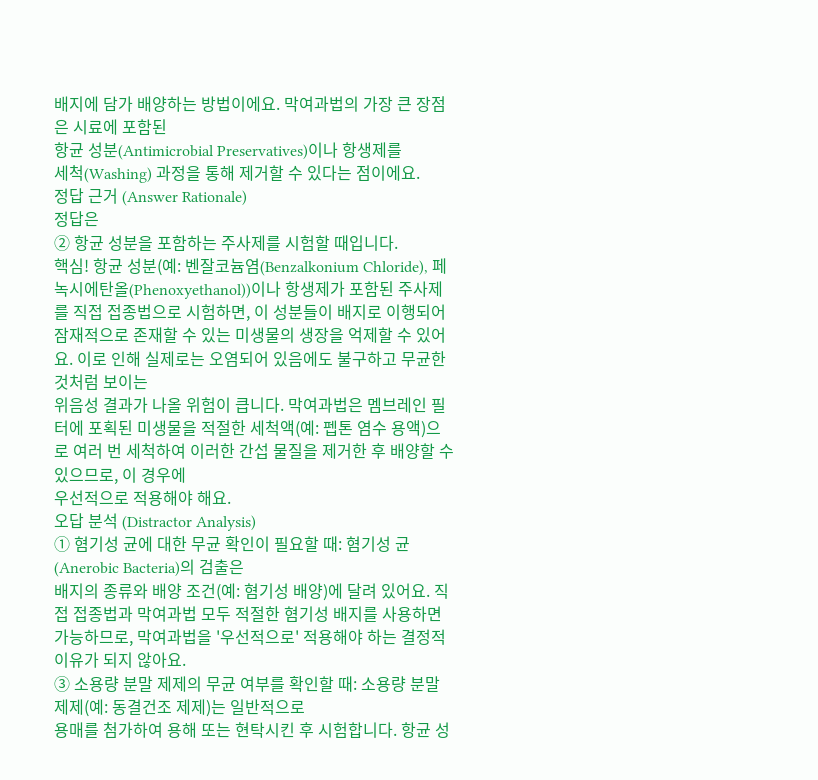배지에 담가 배양하는 방법이에요. 막여과법의 가장 큰 장점은 시료에 포함된
항균 성분(Antimicrobial Preservatives)이나 항생제를
세척(Washing) 과정을 통해 제거할 수 있다는 점이에요.
정답 근거 (Answer Rationale)
정답은
② 항균 성분을 포함하는 주사제를 시험할 때입니다.
핵심! 항균 성분(예: 벤잘코늄염(Benzalkonium Chloride), 페녹시에탄올(Phenoxyethanol))이나 항생제가 포함된 주사제를 직접 접종법으로 시험하면, 이 성분들이 배지로 이행되어 잠재적으로 존재할 수 있는 미생물의 생장을 억제할 수 있어요. 이로 인해 실제로는 오염되어 있음에도 불구하고 무균한 것처럼 보이는
위음성 결과가 나올 위험이 큽니다. 막여과법은 멤브레인 필터에 포획된 미생물을 적절한 세척액(예: 펩톤 염수 용액)으로 여러 번 세척하여 이러한 간섭 물질을 제거한 후 배양할 수 있으므로, 이 경우에
우선적으로 적용해야 해요.
오답 분석 (Distractor Analysis)
① 혐기성 균에 대한 무균 확인이 필요할 때: 혐기성 균(Anerobic Bacteria)의 검출은
배지의 종류와 배양 조건(예: 혐기성 배양)에 달려 있어요. 직접 접종법과 막여과법 모두 적절한 혐기성 배지를 사용하면 가능하므로, 막여과법을 '우선적으로' 적용해야 하는 결정적 이유가 되지 않아요.
③ 소용량 분말 제제의 무균 여부를 확인할 때: 소용량 분말 제제(예: 동결건조 제제)는 일반적으로
용매를 첨가하여 용해 또는 현탁시킨 후 시험합니다. 항균 성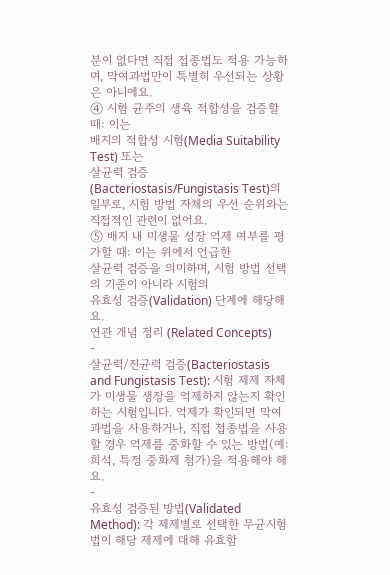분이 없다면 직접 접종법도 적용 가능하며, 막여과법만이 특별히 우선되는 상황은 아니에요.
④ 시험 균주의 생육 적합성을 검증할 때: 이는
배지의 적합성 시험(Media Suitability Test) 또는
살균력 검증(Bacteriostasis/Fungistasis Test)의 일부로, 시험 방법 자체의 우선 순위와는 직접적인 관련이 없어요.
⑤ 배지 내 미생물 성장 억제 여부를 평가할 때: 이는 위에서 언급한
살균력 검증을 의미하며, 시험 방법 선택의 기준이 아니라 시험의
유효성 검증(Validation) 단계에 해당해요.
연관 개념 정리 (Related Concepts)
-
살균력/진균력 검증(Bacteriostasis and Fungistasis Test): 시험 제제 자체가 미생물 생장을 억제하지 않는지 확인하는 시험입니다. 억제가 확인되면 막여과법을 사용하거나, 직접 접종법을 사용할 경우 억제를 중화할 수 있는 방법(예: 희석, 특정 중화제 첨가)을 적용해야 해요.
-
유효성 검증된 방법(Validated Method): 각 제제별로 선택한 무균시험법이 해당 제제에 대해 유효함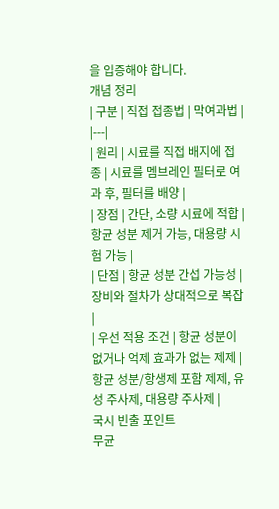을 입증해야 합니다.
개념 정리
| 구분 | 직접 접종법 | 막여과법 |
|---|
| 원리 | 시료를 직접 배지에 접종 | 시료를 멤브레인 필터로 여과 후, 필터를 배양 |
| 장점 | 간단, 소량 시료에 적합 | 항균 성분 제거 가능, 대용량 시험 가능 |
| 단점 | 항균 성분 간섭 가능성 | 장비와 절차가 상대적으로 복잡 |
| 우선 적용 조건 | 항균 성분이 없거나 억제 효과가 없는 제제 | 항균 성분/항생제 포함 제제, 유성 주사제, 대용량 주사제 |
국시 빈출 포인트
무균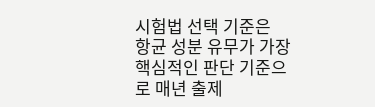시험법 선택 기준은
항균 성분 유무가 가장 핵심적인 판단 기준으로 매년 출제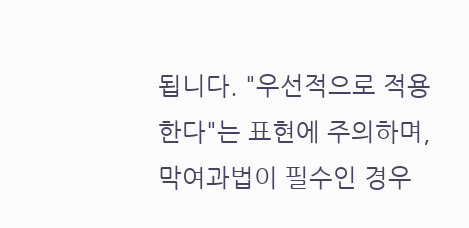됩니다. "우선적으로 적용한다"는 표현에 주의하며, 막여과법이 필수인 경우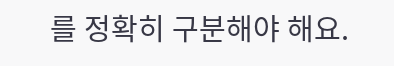를 정확히 구분해야 해요.